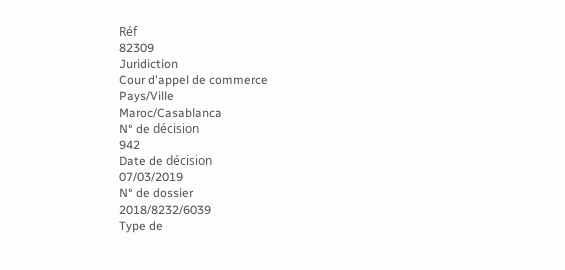Réf
82309
Juridiction
Cour d'appel de commerce
Pays/Ville
Maroc/Casablanca
N° de décision
942
Date de décision
07/03/2019
N° de dossier
2018/8232/6039
Type de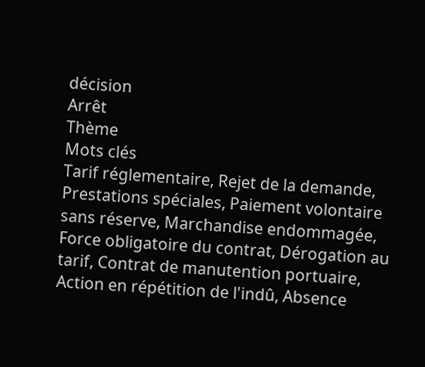décision
Arrêt
Thème
Mots clés
Tarif réglementaire, Rejet de la demande, Prestations spéciales, Paiement volontaire sans réserve, Marchandise endommagée, Force obligatoire du contrat, Dérogation au tarif, Contrat de manutention portuaire, Action en répétition de l'indû, Absence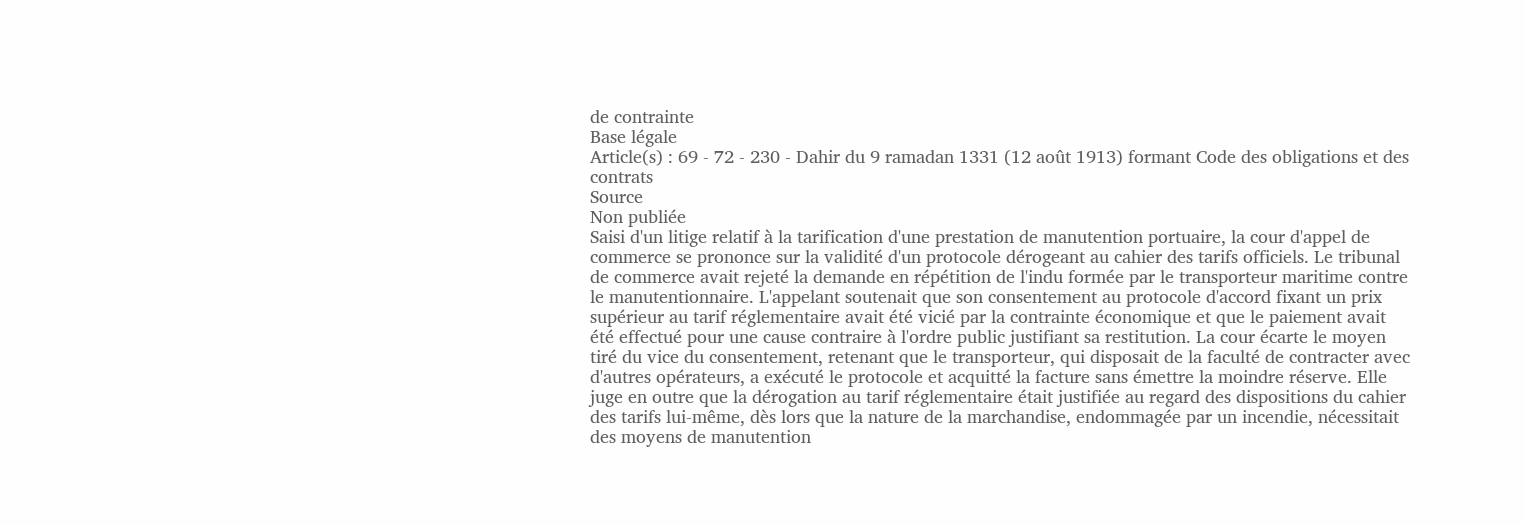de contrainte
Base légale
Article(s) : 69 - 72 - 230 - Dahir du 9 ramadan 1331 (12 août 1913) formant Code des obligations et des contrats
Source
Non publiée
Saisi d'un litige relatif à la tarification d'une prestation de manutention portuaire, la cour d'appel de commerce se prononce sur la validité d'un protocole dérogeant au cahier des tarifs officiels. Le tribunal de commerce avait rejeté la demande en répétition de l'indu formée par le transporteur maritime contre le manutentionnaire. L'appelant soutenait que son consentement au protocole d'accord fixant un prix supérieur au tarif réglementaire avait été vicié par la contrainte économique et que le paiement avait été effectué pour une cause contraire à l'ordre public justifiant sa restitution. La cour écarte le moyen tiré du vice du consentement, retenant que le transporteur, qui disposait de la faculté de contracter avec d'autres opérateurs, a exécuté le protocole et acquitté la facture sans émettre la moindre réserve. Elle juge en outre que la dérogation au tarif réglementaire était justifiée au regard des dispositions du cahier des tarifs lui-même, dès lors que la nature de la marchandise, endommagée par un incendie, nécessitait des moyens de manutention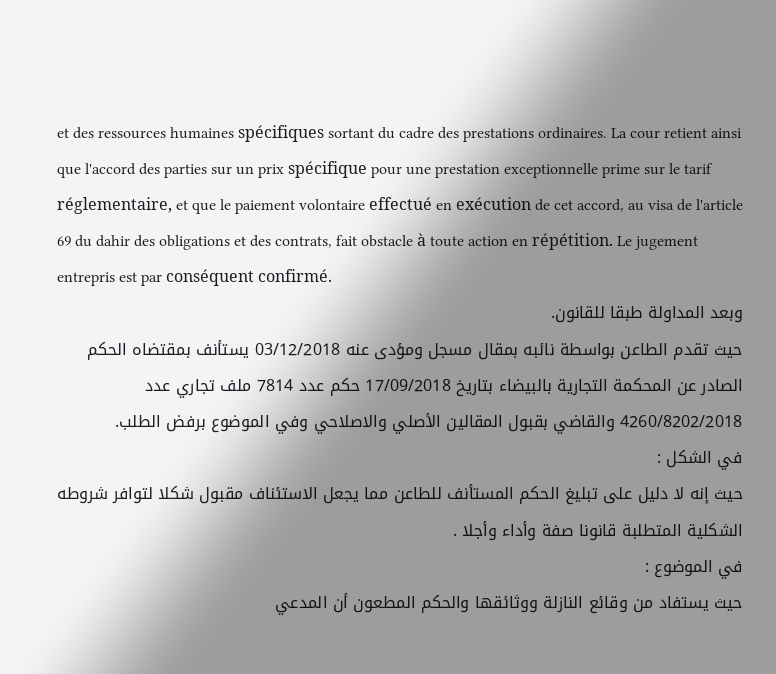et des ressources humaines spécifiques sortant du cadre des prestations ordinaires. La cour retient ainsi que l'accord des parties sur un prix spécifique pour une prestation exceptionnelle prime sur le tarif réglementaire, et que le paiement volontaire effectué en exécution de cet accord, au visa de l'article 69 du dahir des obligations et des contrats, fait obstacle à toute action en répétition. Le jugement entrepris est par conséquent confirmé.
وبعد المداولة طبقا للقانون.
حيث تقدم الطاعن بواسطة نائبه بمقال مسجل ومؤدى عنه 03/12/2018 يستأنف بمقتضاه الحكم الصادر عن المحكمة التجارية بالبيضاء بتاريخ 17/09/2018 حكم عدد 7814 ملف تجاري عدد 4260/8202/2018 والقاضي بقبول المقالين الأصلي والاصلاحي وفي الموضوع برفض الطلب.
في الشكل :
حيث إنه لا دليل على تبليغ الحكم المستأنف للطاعن مما يجعل الاستئناف مقبول شكلا لتوافر شروطه الشكلية المتطلبة قانونا صفة وأداء وأجلا .
في الموضوع :
حيث يستفاد من وقائع النازلة ووثائقها والحكم المطعون أن المدعي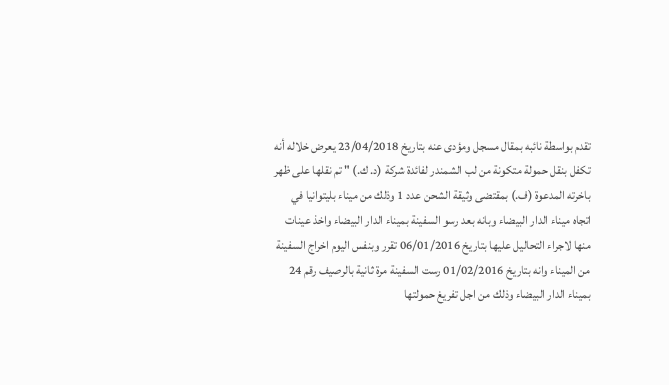تقدم بواسطة نائبه بمقال مسجل ومؤدى عنه بتاريخ 23/04/2018 يعرض خلاله أنه تكفل بنقل حمولة متكونة من لب الشمندر لفائدة شركة (د. ك.) " تم نقلها على ظهر باخرته المدعوة (ف.) بمقتضى وثيقة الشحن عدد 1 وذلك من ميناء بليتوانيا في اتجاه ميناء الدار البيضاء وبانه بعد رسو السفينة بميناء الدار البيضاء واخذ عينات منها لاجراء التحاليل عليها بتاريخ 06/01/2016 تقرر وبنفس اليوم اخراج السفينة من الميناء وانه بتاريخ 01/02/2016 رست السفينة مرة ثانية بالرصيف رقم 24 بميناء الدار البيضاء وذلك من اجل تفريغ حمولتها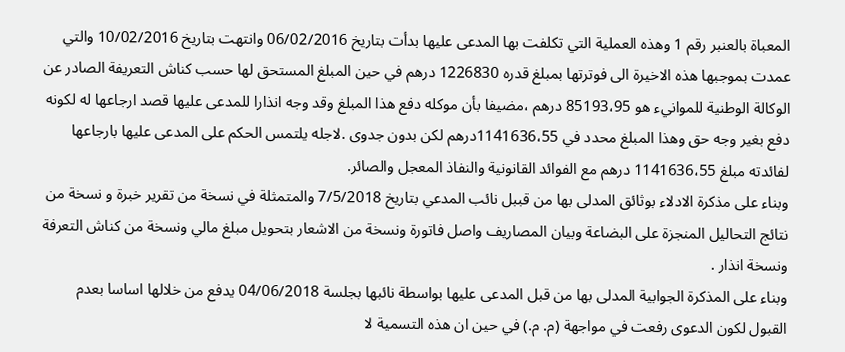المعباة بالعنبر رقم 1 وهذه العملية التي تكلفت بها المدعى عليها بدأت بتاريخ 06/02/2016 وانتهت بتاريخ 10/02/2016 والتي عمدت بموجبها هذه الاخيرة الى فوترتها بمبلغ قدره 1226830 درهم في حين المبلغ المستحق لها حسب كناش التعريفة الصادر عن الوكالة الوطنية للموانيء هو 85193،95 درهم ،مضيفا بأن موكله دفع هذا المبلغ وقد وجه انذارا للمدعى عليها قصد ارجاعها له لكونه دفع بغير وجه حق وهذا المبلغ محدد في 1141636،55درهم لكن بدون جدوى .لاجله يلتمس الحكم على المدعى عليها بارجاعها لفائدته مبلغ 1141636،55 درهم مع الفوائد القانونية والنفاذ المعجل والصائر.
وبناء على مذكرة الادلاء بوثائق المدلى بها من قببل نائب المدعي بتاريخ 7/5/2018 والمتمثلة في نسخة من تقرير خبرة و نسخة من نتائج التحاليل المنجزة على البضاعة وبيان المصاريف واصل فاتورة ونسخة من الاشعار بتحويل مبلغ مالي ونسخة من كناش التعرفة ونسخة انذار .
وبناء على المذكرة الجوابية المدلى بها من قبل المدعى عليها بواسطة نائبها بجلسة 04/06/2018 يدفع من خلالها اساسا بعدم القبول لكون الدعوى رفعت في مواجهة (م. م.) في حين ان هذه التسمية لا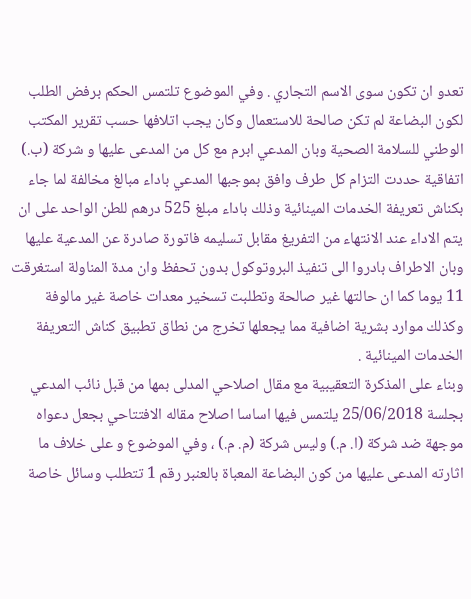تعدو ان تكون سوى الاسم التجاري . وفي الموضوع تلتمس الحكم برفض الطلب لكون البضاعة لم تكن صالحة للاستعمال وكان يجب اتلافها حسب تقرير المكتب الوطني للسلامة الصحية وبان المدعي ابرم مع كل من المدعى عليها و شركة (ب.) اتفاقية حددت التزام كل طرف وافق بموجبها المدعي باداء مبالغ مخالفة لما جاء بكناش تعريفة الخدمات المينائية وذلك باداء مبلغ 525 درهم للطن الواحد على ان يتم الاداء عند الانتهاء من التفريغ مقابل تسليمه فاتورة صادرة عن المدعية عليها وبان الاطراف بادروا الى تنفيذ البروتوكول بدون تحفظ وان مدة المناولة استغرقت 11 يوما كما ان حالتها غير صالحة وتطلبت تسخير معدات خاصة غير مالوفة وكذلك موارد بشرية اضافية مما يجعلها تخرج من نطاق تطبيق كناش التعريفة الخدمات المينائية .
وبناء على المذكرة التعقيبية مع مقال اصلاحي المدلى بمها من قبل نائب المدعي بجلسة 25/06/2018 يلتمس فيها اساسا اصلاح مقاله الافتتاحي بجعل دعواه موجهة ضد شركة (ا. م.) وليس شركة (م. م.) ، وفي الموضوع و على خلاف ما اثارته المدعى عليها من كون البضاعة المعباة بالعنبر رقم 1 تتطلب وسائل خاصة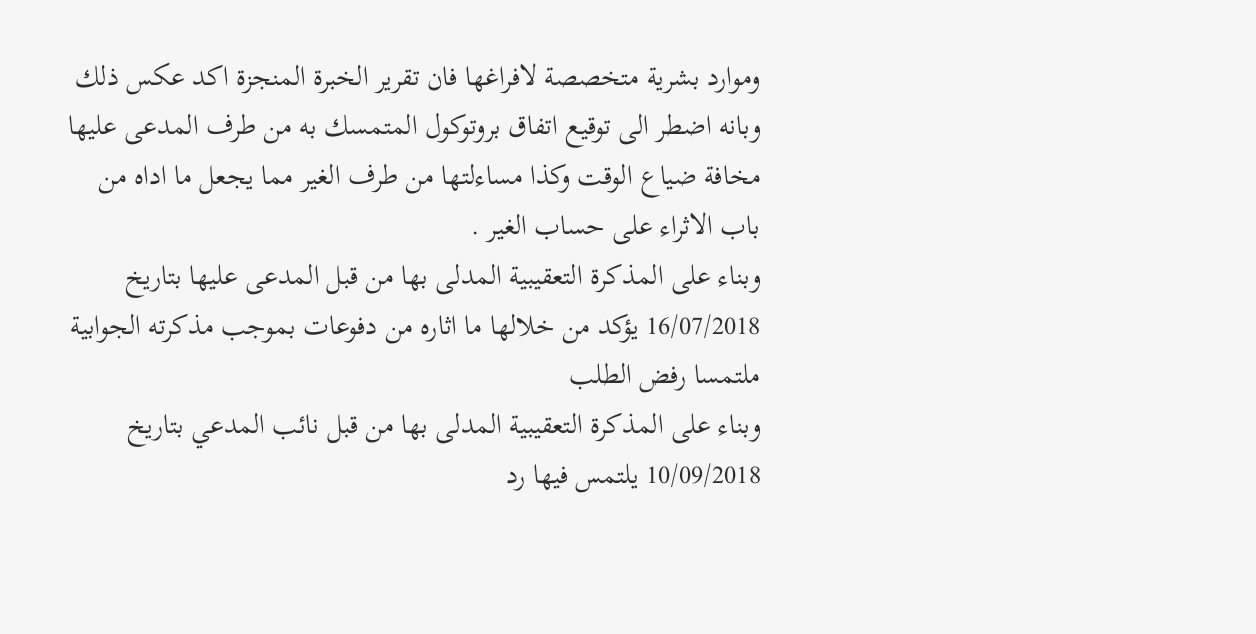وموارد بشرية متخصصة لافراغها فان تقرير الخبرة المنجزة اكد عكس ذلك وبانه اضطر الى توقيع اتفاق بروتوكول المتمسك به من طرف المدعى عليها مخافة ضياع الوقت وكذا مساءلتها من طرف الغير مما يجعل ما اداه من باب الاثراء على حساب الغير .
وبناء على المذكرة التعقيبية المدلى بها من قبل المدعى عليها بتاريخ 16/07/2018 يؤكد من خلالها ما اثاره من دفوعات بموجب مذكرته الجوابية ملتمسا رفض الطلب
وبناء على المذكرة التعقيبية المدلى بها من قبل نائب المدعي بتاريخ 10/09/2018 يلتمس فيها رد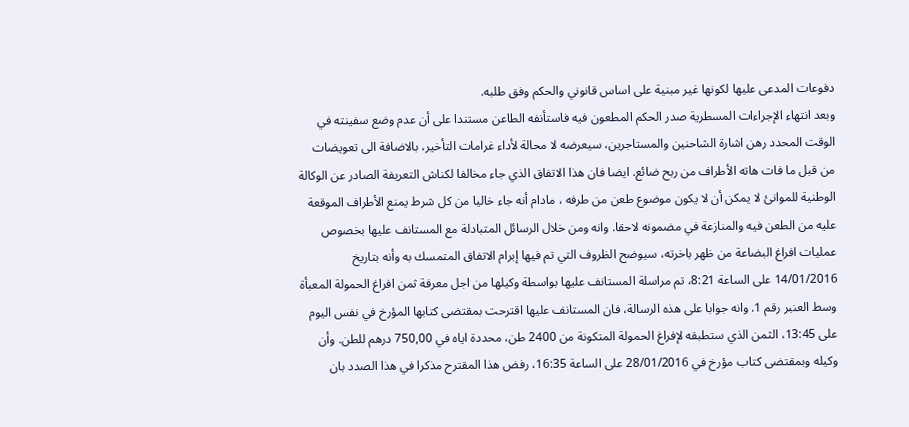دفوعات المدعى عليها لكونها غير مبنية على اساس قانوني والحكم وفق طلبه.
وبعد انتهاء الإجراءات المسطرية صدر الحكم المطعون فيه فاستأنفه الطاعن مستندا على أن عدم وضع سفينته في الوقت المحدد رهن اشارة الشاحنين والمستاجرين، سيعرضه لا محالة لأداء غرامات التأخير، بالاضافة الى تعويضات من قبل ما فات هاته الأطراف من ربح ضائع. ايضا فان هذا الاتفاق الذي جاء مخالفا لكناش التعريفة الصادر عن الوكالة الوطنية للموانئ لا يمكن أن لا يكون موضوع طعن من طرفه ، مادام أنه جاء خاليا من كل شرط يمنع الأطراف الموقعة عليه من الطعن فيه والمنازعة في مضمونه لاحقا. وانه ومن خلال الرسائل المتبادلة مع المستانف عليها بخصوص عملیات افراغ البضاعة من ظهر باخرته، سيوضح الظروف التي تم فيها إبرام الاتفاق المتمسك به وأنه بتاريخ 14/01/2016 على الساعة 8:21، تم مراسلة المستانف عليها بواسطة وكيلها من اجل معرفة ثمن افراغ الحمولة المعبأة وسط العنبر رقم 1. وانه جوابا على هذه الرسالة، فان المستانف عليها اقترحت بمقتضی كتابها المؤرخ في نفس اليوم على 13:45، الثمن الذي ستطبقه لإفراغ الحمولة المتكونة من 2400 طن، محددة اياه في 750,00 درهم للطن. وأن وكيله وبمقتضی کتاب مؤرخ في 28/01/2016 على الساعة 16:35، رفض هذا المقترح مذكرا في هذا الصدد بان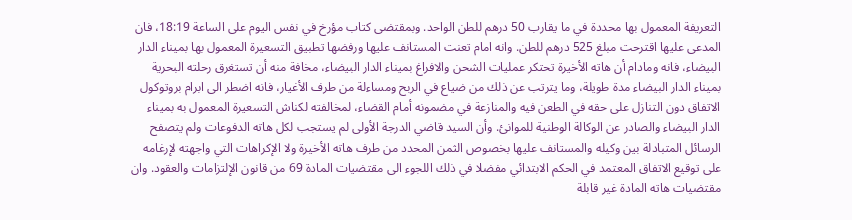التعريفة المعمول بها محددة في ما يقارب 50 درهم للطن الواحد. وبمقتضی کتاب مؤرخ في نفس اليوم على الساعة 18:19، فان المدعى عليها اقترحت مبلغ 525 درهم للطن. وانه امام تعنت المستانف عليها ورفضها تطبيق التسعيرة المعمول بها بميناء الدار البيضاء، فانه ومادام أن هاته الأخيرة تحتكر عمليات الشحن والافراغ بميناء الدار البيضاء، مخافة منه أن تستغرق رحلته البحرية بميناء الدار البيضاء مدة طويلة، وما يترتب عن ذلك من ضياع في الربح ومساءلة من طرف الأغيار، فانه اضطر الى ابرام بروتوكول الاتفاق دون التنازل على حقه في الطعن فيه والمنازعة في مضمونه أمام القضاء، لمخالفته لكناش التسعيرة المعمول به بميناء الدار البيضاء والصادر عن الوكالة الوطنية للموانئ. وأن السيد قاضي الدرجة الأولى لم يستجب لكل هاته الدفوعات ولم يتصفح الرسائل المتبادلة بين وكيله والمستانف عليها بخصوص الثمن المحدد من طرف هاته الأخيرة ولا الإكراهات التي واجهته لإرغامه على توقيع الاتفاق المعتمد في الحكم الابتدائي مفضلا في ذلك اللجوء الى مقتضيات المادة 69 من قانون الإلتزامات والعقود. وان مقتضيات هاته المادة غير قابلة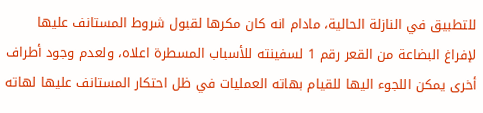للتطبيق في النازلة الحالية، مادام انه كان مكرها لقبول شروط المستانف عليها لإفراغ البضاعة من القعر رقم 1 لسفينته للأسباب المسطرة اعلاه، ولعدم وجود أطراف أخرى يمكن اللجوء اليها للقيام بهاته العمليات في ظل احتكار المستانف عليها لهاته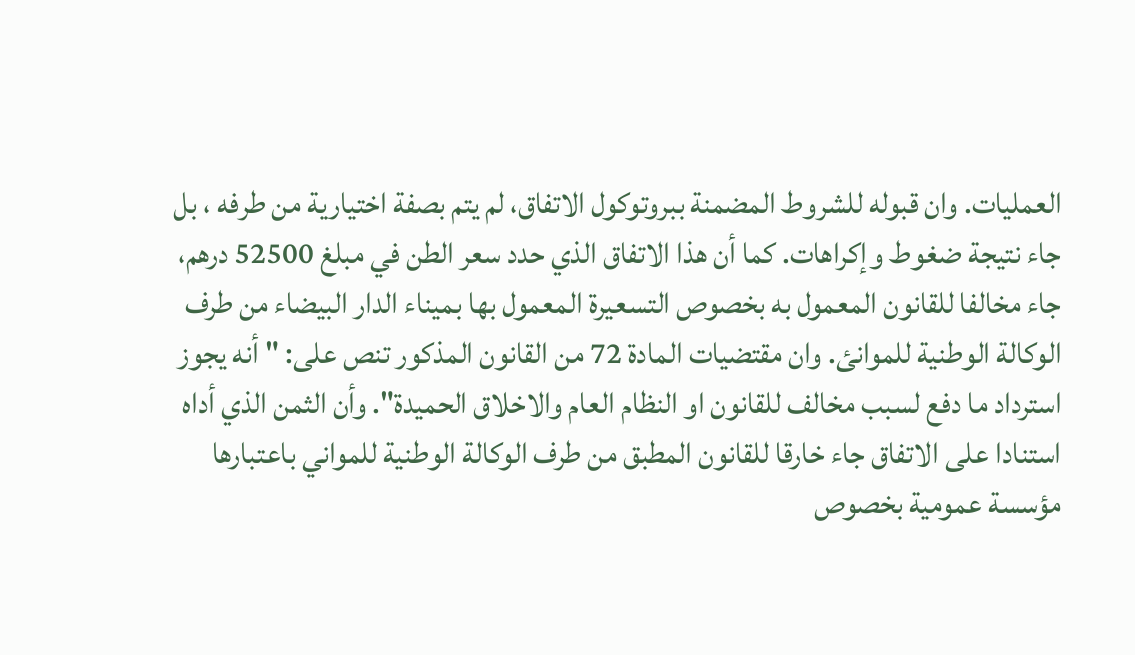العمليات. وان قبوله للشروط المضمنة ببروتوكول الاتفاق، لم يتم بصفة اختيارية من طرفه ، بل جاء نتيجة ضغوط وإكراهات. كما أن هذا الاتفاق الذي حدد سعر الطن في مبلغ 52500 درهم، جاء مخالفا للقانون المعمول به بخصوص التسعيرة المعمول بها بميناء الدار البيضاء من طرف الوكالة الوطنية للموانئ. وان مقتضيات المادة 72 من القانون المذكور تنص على: " أنه يجوز استرداد ما دفع لسبب مخالف للقانون او النظام العام والاخلاق الحميدة". وأن الثمن الذي أداه استنادا على الاتفاق جاء خارقا للقانون المطبق من طرف الوكالة الوطنية للمواني باعتبارها مؤسسة عمومية بخصوص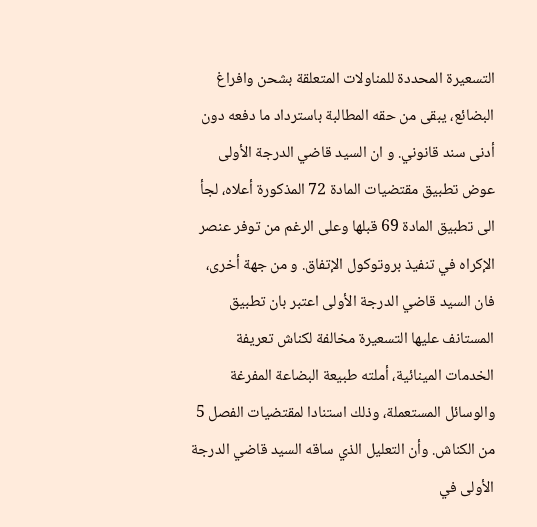التسعيرة المحددة للمناولات المتعلقة بشحن وافراغ البضائع، يبقى من حقه المطالبة باسترداد ما دفعه دون أدنى سند قانوني. و ان السيد قاضي الدرجة الأولى عوض تطبيق مقتضيات المادة 72 المذكورة أعلاه، لجأ الى تطبيق المادة 69 قبلها وعلى الرغم من توفر عنصر الإكراه في تنفيذ بروتوكول الإتفاق. و من جهة أخرى، فان السيد قاضي الدرجة الأولى اعتبر بان تطبيق المستانف عليها التسعيرة مخالفة لكناش تعريفة الخدمات المينائية، أملته طبيعة البضاعة المفرغة والوسائل المستعملة، وذلك استنادا لمقتضيات الفصل 5 من الكناش. وأن التعليل الذي ساقه السيد قاضي الدرجة الأولى في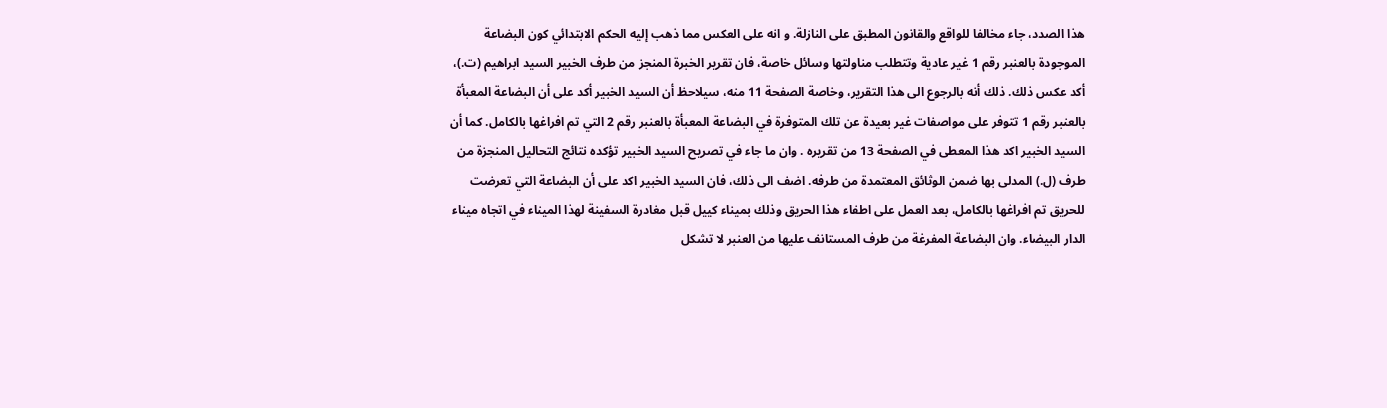هذا الصدد، جاء مخالفا للواقع والقانون المطبق على النازلة. و انه على العكس مما ذهب إليه الحكم الابتدائي كون البضاعة الموجودة بالعنبر رقم 1 غير عادية وتتطلب مناولتها وسائل خاصة، فان تقرير الخبرة المنجز من طرف الخبير السيد ابراهيم (ت.)، أكد عكس ذلك. ذلك أنه بالرجوع الى هذا التقرير، وخاصة الصفحة 11 منه، سیلاحظ أن السيد الخبير أكد على أن البضاعة المعبأة بالعنبر رقم 1 تتوفر على مواصفات غير بعيدة عن تلك المتوفرة في البضاعة المعبأة بالعنبر رقم 2 التي تم افراغها بالكامل. كما أن السيد الخبير اكد هذا المعطى في الصفحة 13 من تقريره . وان ما جاء في تصريح السيد الخبير تؤكده نتائج التحاليل المنجزة من طرف (ل.) المدلى بها ضمن الوثائق المعتمدة من طرفه. اضف الى ذلك، فان السيد الخبير اكد على أن البضاعة التي تعرضت للحريق تم افراغها بالكامل، بعد العمل على اطفاء هذا الحريق وذلك بميناء كييل قبل مغادرة السفينة لهذا الميناء في اتجاه ميناء الدار البيضاء. وان البضاعة المفرغة من طرف المستانف عليها من العنبر لا تشكل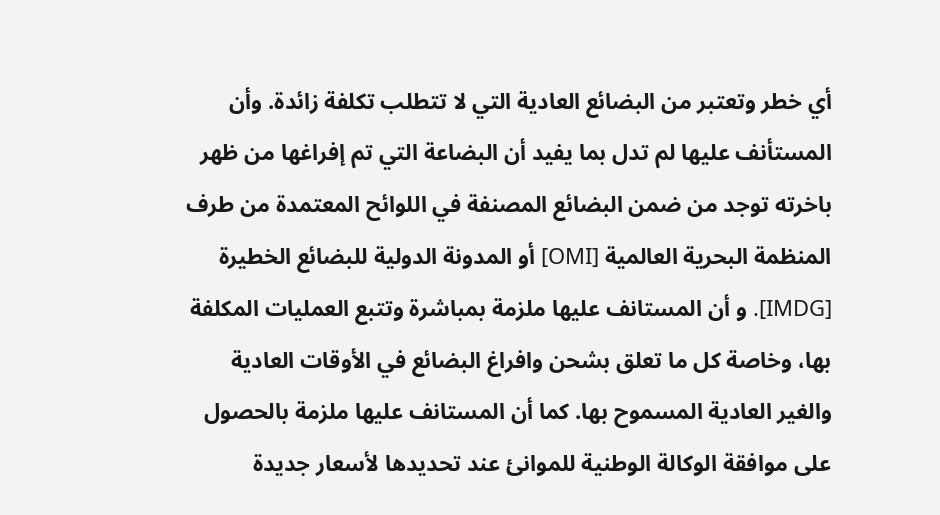أي خطر وتعتبر من البضائع العادية التي لا تتطلب تكلفة زائدة. وأن المستأنف عليها لم تدل بما يفيد أن البضاعة التي تم إفراغها من ظهر باخرته توجد من ضمن البضائع المصنفة في اللوائح المعتمدة من طرف المنظمة البحرية العالمية [OMI] أو المدونة الدولية للبضائع الخطيرة [IMDG]. و أن المستانف عليها ملزمة بمباشرة وتتبع العمليات المكلفة بها، وخاصة كل ما تعلق بشحن وافراغ البضائع في الأوقات العادية والغير العادية المسموح بها. كما أن المستانف عليها ملزمة بالحصول على موافقة الوكالة الوطنية للموانئ عند تحديدها لأسعار جديدة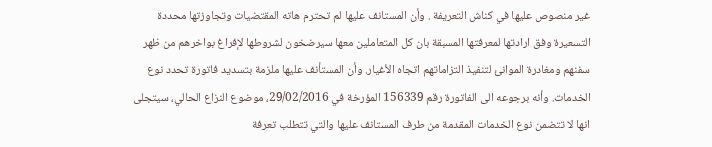غير منصوص عليها في كناش التعريفة . وأن المستانف عليها لم تحترم هاته المقتضيات وتجاوزتها محددة التسعيرة وفق ارادتها لمعرفتها المسبقة بان كل المتعاملين معها سيرضخون لشروطها لإفراغ بواخرهم من ظهر سفنهم ومغادرة الموانئ لتنفيذ التزاماتهم اتجاه الأغيار. وأن المستأنف عليها ملزمة بتسديد فاتورة تحدد نوع الخدمات. وأنه برجوعه الى الفاتورة رقم 156339 المؤرخة في 29/02/2016، موضوع النزاع الحالي، سيتجلى انها لا تتضمن نوع الخدمات المقدمة من طرف المستانف عليها والتي تتطلب تعرفة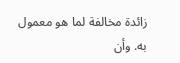زائدة مخالفة لما هو معمول به. وأن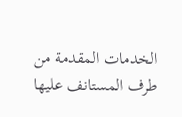الخدمات المقدمة من طرف المستانف عليها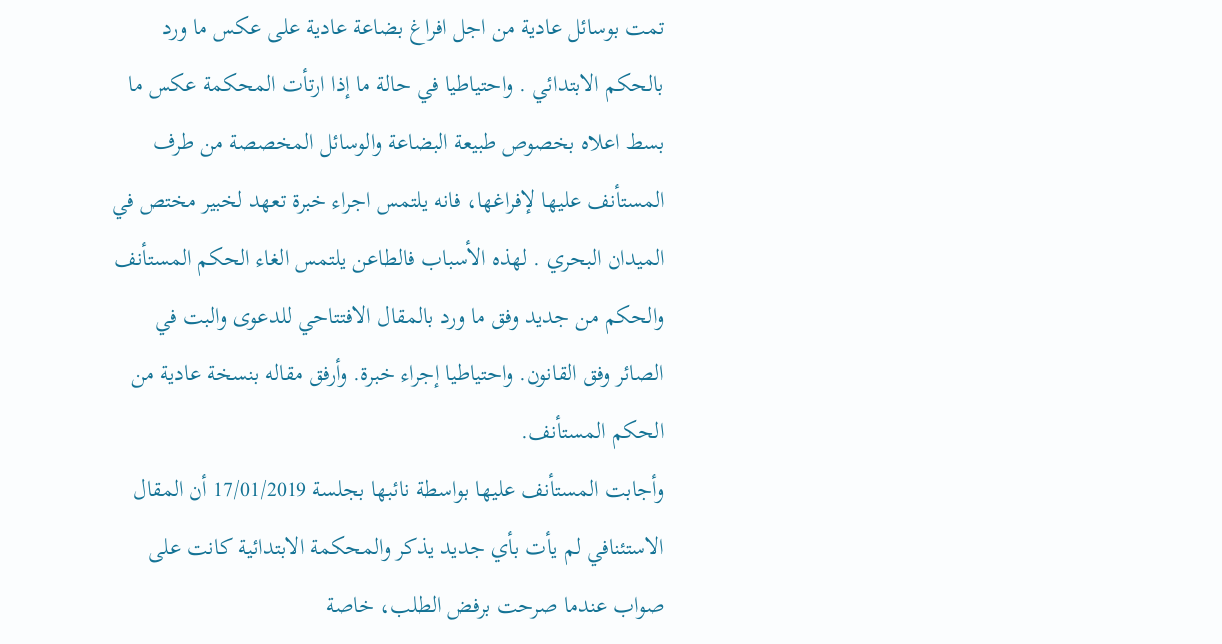تمت بوسائل عادية من اجل افراغ بضاعة عادية على عكس ما ورد بالحكم الابتدائي . واحتياطيا في حالة ما إذا ارتأت المحكمة عكس ما بسط اعلاه بخصوص طبيعة البضاعة والوسائل المخصصة من طرف المستأنف عليها لإفراغها، فانه يلتمس اجراء خبرة تعهد لخبير مختص في الميدان البحري . لهذه الأسباب فالطاعن يلتمس الغاء الحكم المستأنف والحكم من جديد وفق ما ورد بالمقال الافتتاحي للدعوى والبت في الصائر وفق القانون. واحتياطيا إجراء خبرة. وأرفق مقاله بنسخة عادية من الحكم المستأنف.
وأجابت المستأنف عليها بواسطة نائبها بجلسة 17/01/2019 أن المقال الاستئنافي لم يأت بأي جديد يذكر والمحكمة الابتدائية كانت على صواب عندما صرحت برفض الطلب، خاصة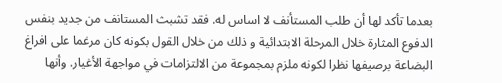بعدما تأكد لها أن طلب المستأنف لا اساس له. فقد تشبث المستانف من جديد بنفس الدفوع المثارة خلال المرحلة الابتدائية و ذلك من خلال القول بكونه كان مرغما علی افراغ البضاعة برصيفها نظرا لكونه ملزم بمجموعة من الالتزامات في مواجهة الأغيار. وأنها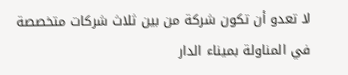لا تعدو أن تكون شركة من بين ثلاث شركات متخصصة في المناولة بميناء الدار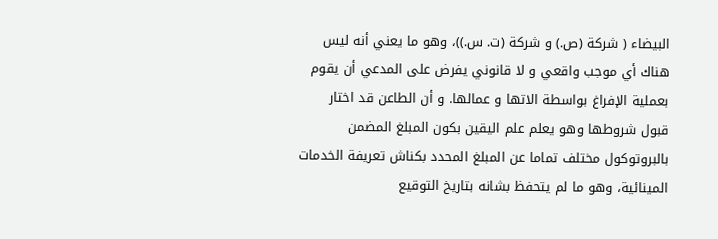البيضاء ( شركة (ص.) و شركة (ت. س.))، وهو ما يعني أنه ليس هناك أي موجب واقعي و لا قانوني يفرض على المدعي أن يقوم بعملية الإفراغ بواسطة الاتها و عمالها. و أن الطاعن قد اختار قبول شروطها وهو يعلم علم اليقين بكون المبلغ المضمن بالبروتوكول مختلف تماما عن المبلغ المحدد بكناش تعريفة الخدمات المينائية، وهو ما لم يتحفظ بشانه بتاريخ التوقيع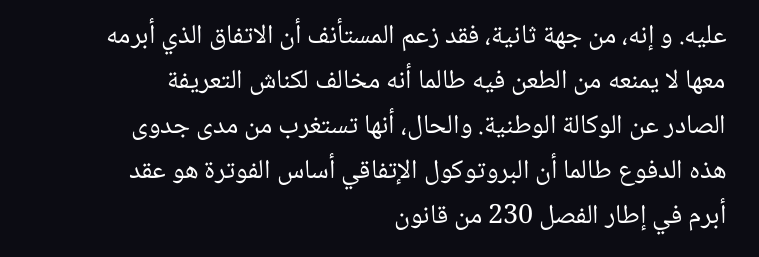عليه. و إنه، من جهة ثانية، فقد زعم المستأنف أن الاتفاق الذي أبرمه معها لا يمنعه من الطعن فيه طالما أنه مخالف لكناش التعريفة الصادر عن الوكالة الوطنية. والحال، أنها تستغرب من مدى جدوى هذه الدفوع طالما أن البروتوكول الإتفاقي أساس الفوترة هو عقد أبرم في إطار الفصل 230 من قانون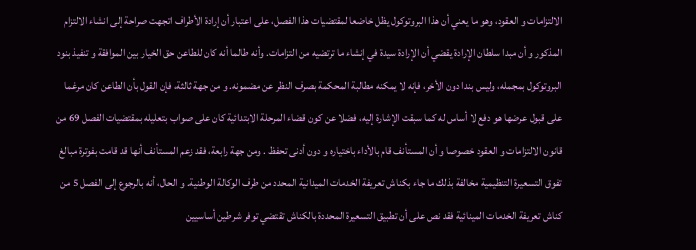الالتزامات و العقود، وهو ما يعني أن هذا البروتوكول يظل خاضعا لمقتضيات هذا الفصل، على اعتبار أن إرادة الأطراف اتجهت صراحة إلى انشاء الالتزام المذكور و أن مبدا سلطان الإرادة يقضي أن الإرادة سيدة في إنشاء ما ترتضيه من التزامات. وأنه طالما أنه كان للطاعن حق الخيار بين الموافقة و تنفيذ بنود البروتوكول بمجمله، وليس بندا دون الأخر، فإنه لا يمكنه مطالبة المحكمة بصرف النظر عن مضمونه. و من جهة ثالثة، فإن القول بأن الطاعن کان مرغما علی قبول عرضها هو دفع لا أساس له كما سبقت الإشارة إليه، فضلا عن کون قضاء المرحلة الابتدائية كان على صواب بتعليله بمقتضيات الفصل 69 من قانون الالتزامات و العقود خصوصا و أن المستأنف قام بالأداء باختياره و دون أدنى تحفظ . ومن جهة رابعة، فقد زعم المستأنف أنها قد قامت بفوترة مبالغ تفوق التسعيرة التنظيمية مخالفة بذلك ما جاء بكناش تعريفة الخدمات الميدانية المحدد من طرف الوكالة الوطنية. و الحال، أنه بالرجوع إلى الفصل 5 من كناش تعريفة الخدمات المينائية فقد نص على أن تطبيق التسعيرة المحددة بالكناش تقتضي توفر شرطين أساسيين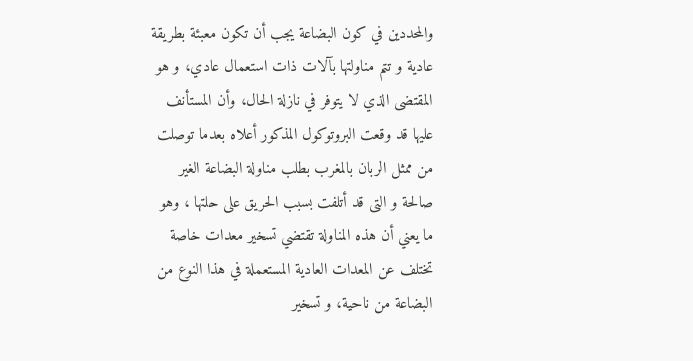والمحددين في كون البضاعة يجب أن تكون معبئة بطريقة عادية و تتم مناولتها بآلات ذات استعمال عادي، و هو المقتضی الذي لا يتوفر في نازلة الحال، وأن المستأنف عليها قد وقعت البروتوكول المذكور أعلاه بعدما توصلت من ممثل الربان بالمغرب بطلب مناولة البضاعة الغير صالحة و التى قد أتلفت بسبب الحريق على حلتها ، وهو ما يعني أن هذه المناولة تقتضي تسخير معدات خاصة تختلف عن المعدات العادية المستعملة في هذا النوع من البضاعة من ناحية، و تسخير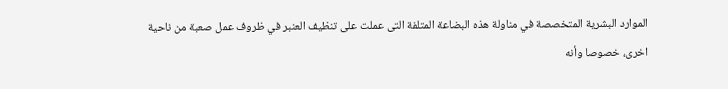الموارد البشرية المتخصصة في مناولة هذه البضاعة المتلفة التی عملت على تنظيف العنبر في ظروف عمل صعبة من ناحية اخری، خصوصا وأنه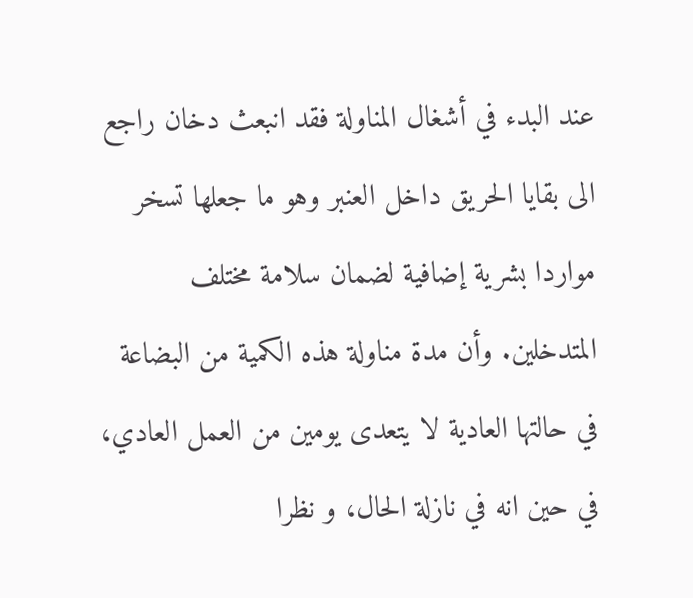عند البدء في أشغال المناولة فقد انبعث دخان راجع الى بقايا الحريق داخل العنبر وهو ما جعلها تسخر مواردا بشرية إضافية لضمان سلامة مختلف المتدخلين. وأن مدة مناولة هذه الكمية من البضاعة في حالتها العادية لا يتعدى يومين من العمل العادي، في حين انه في نازلة الحال، و نظرا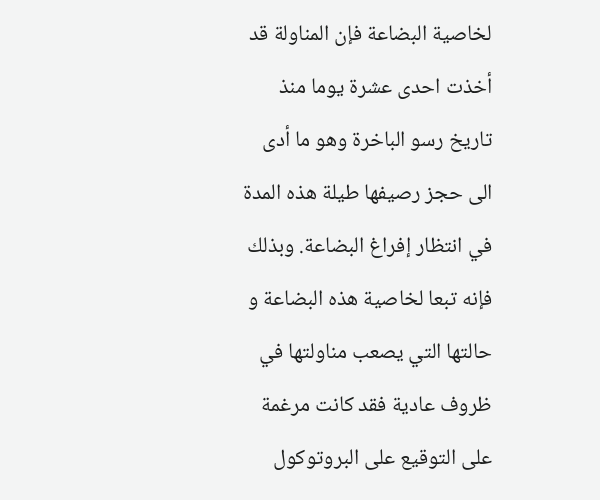لخاصية البضاعة فإن المناولة قد أخذت احدى عشرة يوما منذ تاريخ رسو الباخرة وهو ما أدى الى حجز رصيفها طيلة هذه المدة في انتظار إفراغ البضاعة. وبذلك فإنه تبعا لخاصية هذه البضاعة و حالتها التي يصعب مناولتها في ظروف عادية فقد كانت مرغمة على التوقيع على البروتوكول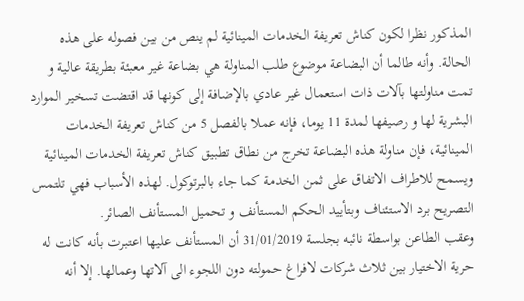المذكور نظرا لكون كناش تعريفة الخدمات المينائية لم ينص من بين فصوله على هذه الحالة. وأنه طالما أن البضاعة موضوع طلب المناولة هي بضاعة غير معبئة بطريقة عالية و تمت مناولتها بآلات ذات استعمال غير عادي بالإضافة إلى كونها قد اقتضت تسخير الموارد البشرية لها و رصيفها لمدة 11 يوما، فإنه عملا بالفصل 5 من كناش تعريفة الخدمات المينائية، فإن مناولة هذه البضاعة تخرج من نطاق تطبيق كناش تعريفة الخدمات المينائية ويسمح للاطراف الاتفاق على ثمن الخدمة كما جاء بالبرتوكول. لهذه الأسباب فهي تلتمس التصريح برد الاستئناف وبتأييد الحكم المستأنف و تحميل المستأنف الصائر.
وعقب الطاعن بواسطة نائبه بجلسة 31/01/2019 أن المستأنف عليها اعتبرت بأنه كانت له حرية الاختيار بين ثلاث شركات لافراغ حمولته دون اللجوء الى آلاتها وعمالها. إلا أنه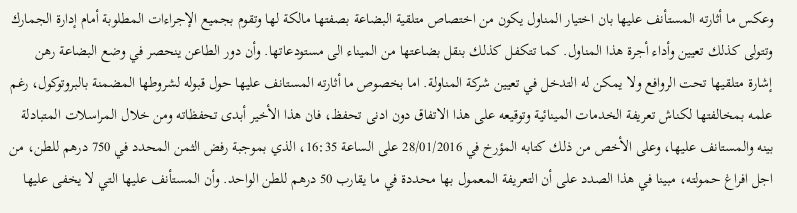وعكس ما أثارته المستأنف عليها بان اختيار المناول يكون من اختصاص متلقية البضاعة بصفتها مالكة لها وتقوم بجميع الإجراءات المطلوبة أمام إدارة الجمارك وتتولى كذلك تعيين وأداء أجرة هذا المناول. كما تتكفل كذلك بنقل بضاعتها من الميناء الى مستودعاتها. وأن دور الطاعن ينحصر في وضع البضاعة رهن إشارة متلقيها تحت الروافع ولا يمكن له التدخل في تعيين شركة المناولة. اما بخصوص ما أثارته المستانف عليها حول قبوله لشروطها المضمنة بالبروتوكول، رغم علمه بمخالفتها لكناش تعريفة الخدمات المينائية وتوقيعه على هذا الاتفاق دون ادنی تحفظ، فان هذا الأخير أبدی تحفظاته ومن خلال المراسلات المتبادلة بينه والمستانف عليها، وعلى الأخص من ذلك كتابه المؤرخ في 28/01/2016 على الساعة 16:35، الذي بموجبة رفض الثمن المحدد في 750 درهم للطن، من اجل افراغ حمولته، مبينا في هذا الصدد على أن التعريفة المعمول بها محددة في ما يقارب 50 درهم للطن الواحد. وأن المستأنف عليها التي لا يخفى عليها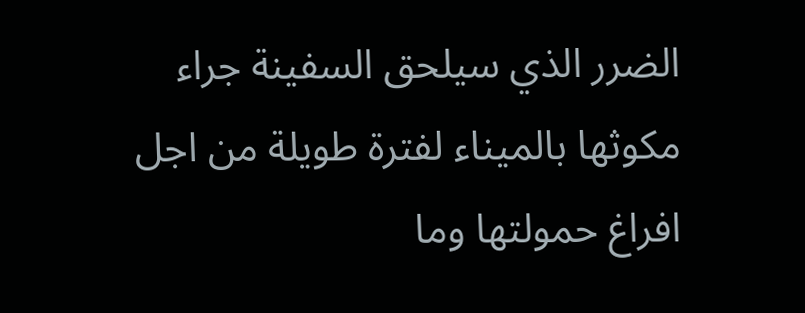الضرر الذي سيلحق السفينة جراء مكوثها بالميناء لفترة طويلة من اجل افراغ حمولتها وما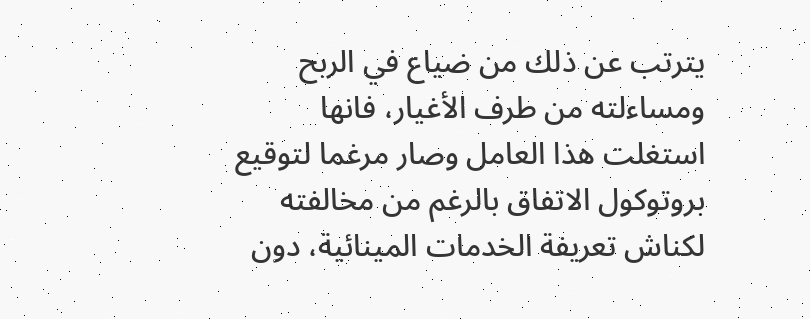يترتب عن ذلك من ضياع في الربح ومساءلته من طرف الأغيار، فانها استغلت هذا العامل وصار مرغما لتوقيع بروتوكول الاتفاق بالرغم من مخالفته لكناش تعريفة الخدمات المينائية، دون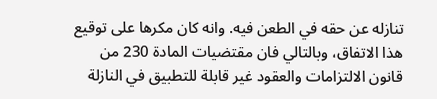تنازله عن حقه في الطعن فيه. وانه كان مكرها على توقيع هذا الاتفاق، وبالتالي فان مقتضيات المادة 230 من قانون الالتزامات والعقود غير قابلة للتطبيق في النازلة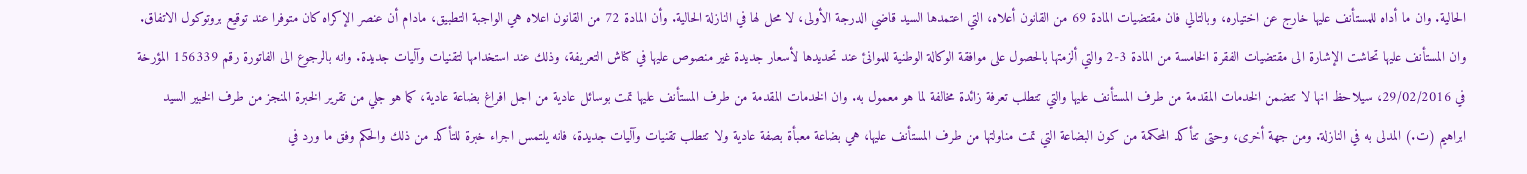الحالية. وان ما أداه للمستأنف عليها خارج عن اختياره، وبالتالي فان مقتضيات المادة 69 من القانون أعلاه، التي اعتمدها السيد قاضي الدرجة الأولى، لا محل لها في النازلة الحالية. وأن المادة 72 من القانون اعلاه هي الواجبة التطبيق، مادام أن عنصر الإكراه کان متوفرا عند توقيع بروتوكول الاتفاق. وان المستأنف عليها تحاشت الإشارة الى مقتضيات الفقرة الخامسة من المادة 3-2 والتي ألزمتها بالحصول على موافقة الوكالة الوطنية للموانئ عند تحديدها لأسعار جديدة غير منصوص عليها في كناش التعريفة، وذلك عند استخدامها لتقنيات وآليات جديدة. وانه بالرجوع الى الفاتورة رقم 156339 المؤرخة في 29/02/2016، سيلاحظ انها لا تتضمن الخدمات المقدمة من طرف المستأنف عليها والتي تتطلب تعرفة زائدة مخالفة لما هو معمول به. وان الخدمات المقدمة من طرف المستأنف عليها تمت بوسائل عادية من اجل افراغ بضاعة عادية، كما هو جلي من تقرير الخبرة المنجز من طرف الخبير السيد ابراهيم (ت.) المدلى به في النازلة. ومن جهة أخرى، وحتى تتأكد المحكمة من كون البضاعة التي تمت مناولتها من طرف المستأنف عليها، هي بضاعة معبأة بصفة عادية ولا تتطلب تقنيات وآليات جديدة، فانه يلتمس اجراء خبرة للتأكد من ذلك والحكم وفق ما ورد في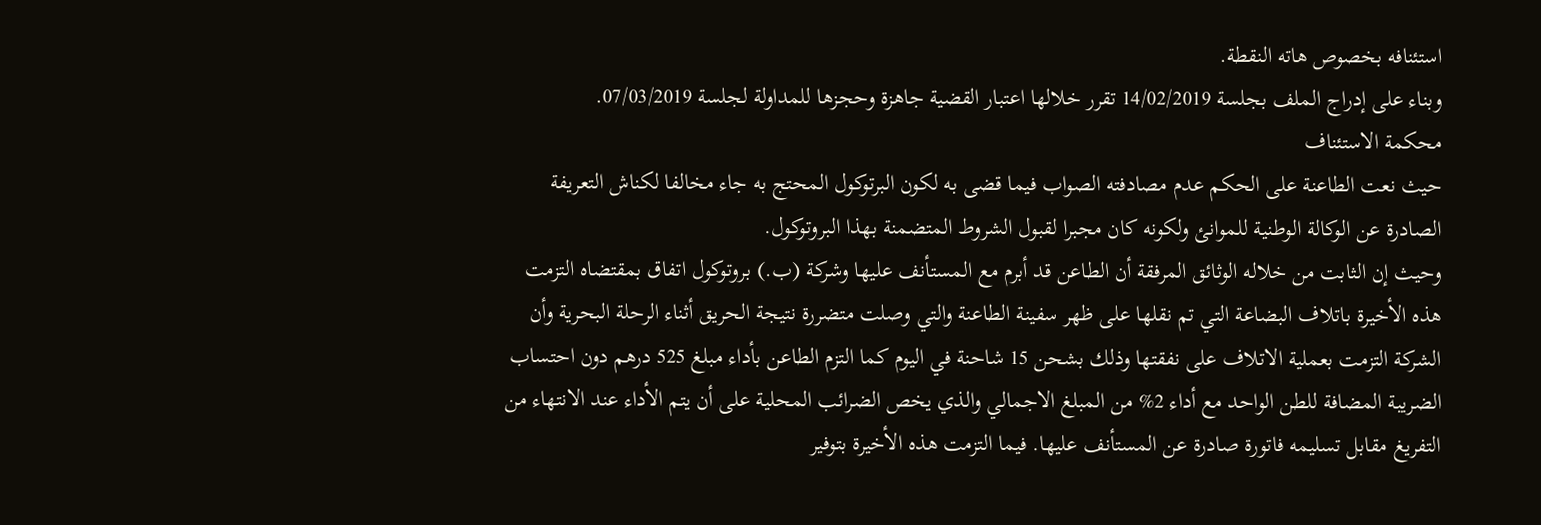استئنافه بخصوص هاته النقطة.
وبناء على إدراج الملف بجلسة 14/02/2019 تقرر خلالها اعتبار القضية جاهزة وحجزها للمداولة لجلسة 07/03/2019.
محكمة الاستئناف
حيث نعت الطاعنة على الحكم عدم مصادفته الصواب فيما قضى به لكون البرتوكول المحتج به جاء مخالفا لكناش التعريفة الصادرة عن الوكالة الوطنية للموانئ ولكونه كان مجبرا لقبول الشروط المتضمنة بهذا البروتوكول.
وحيث إن الثابت من خلاله الوثائق المرفقة أن الطاعن قد أبرم مع المستأنف عليها وشركة (ب.) بروتوكول اتفاق بمقتضاه التزمت هذه الأخيرة باتلاف البضاعة التي تم نقلها على ظهر سفينة الطاعنة والتي وصلت متضررة نتيجة الحريق أثناء الرحلة البحرية وأن الشركة التزمت بعملية الاتلاف على نفقتها وذلك بشحن 15 شاحنة في اليوم كما التزم الطاعن بأداء مبلغ 525 درهم دون احتساب الضريبة المضافة للطن الواحد مع أداء 2% من المبلغ الاجمالي والذي يخص الضرائب المحلية على أن يتم الأداء عند الانتهاء من التفريغ مقابل تسليمه فاتورة صادرة عن المستأنف عليها. فيما التزمت هذه الأخيرة بتوفير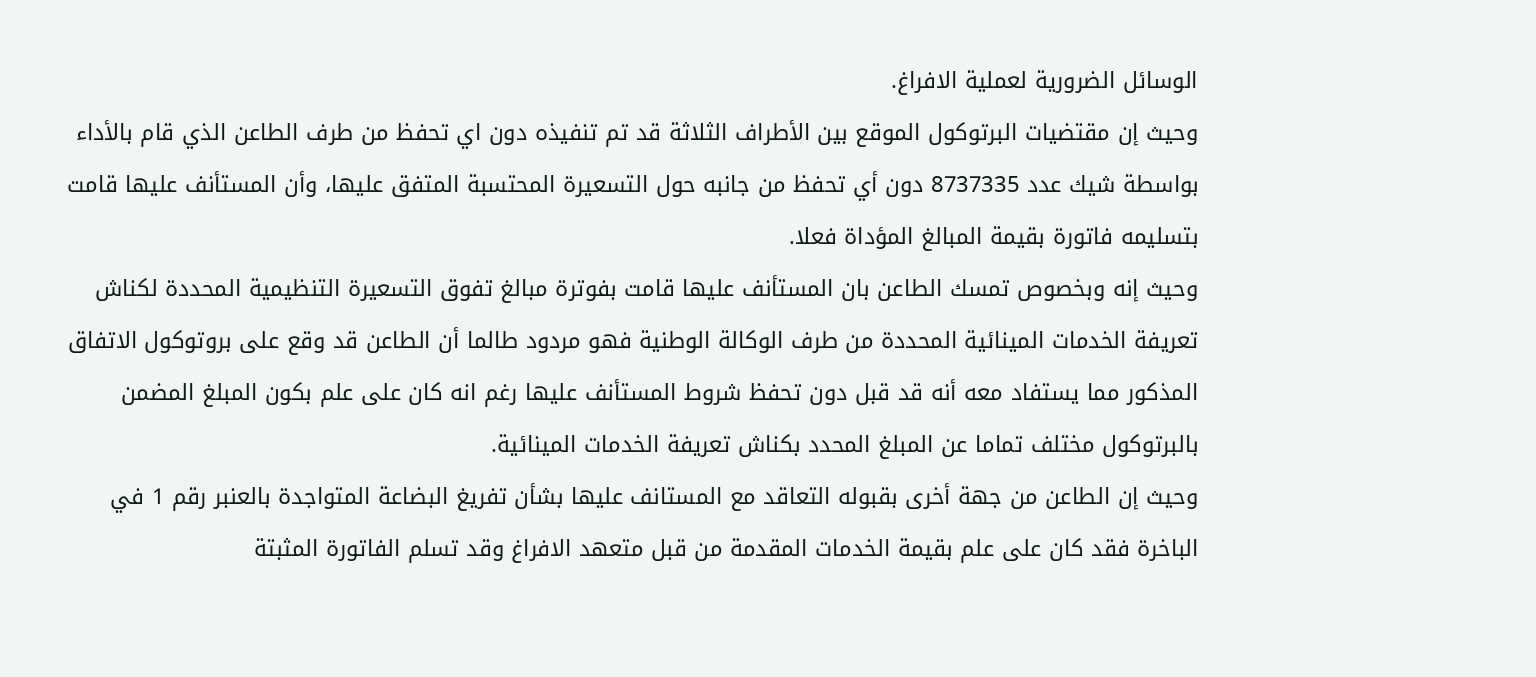الوسائل الضرورية لعملية الافراغ.
وحيث إن مقتضيات البرتوكول الموقع بين الأطراف الثلاثة قد تم تنفيذه دون اي تحفظ من طرف الطاعن الذي قام بالأداء بواسطة شيك عدد 8737335 دون أي تحفظ من جانبه حول التسعيرة المحتسبة المتفق عليها، وأن المستأنف عليها قامت بتسليمه فاتورة بقيمة المبالغ المؤداة فعلا.
وحيث إنه وبخصوص تمسك الطاعن بان المستأنف عليها قامت بفوترة مبالغ تفوق التسعيرة التنظيمية المحددة لكناش تعريفة الخدمات المينائية المحددة من طرف الوكالة الوطنية فهو مردود طالما أن الطاعن قد وقع على بروتوكول الاتفاق المذكور مما يستفاد معه أنه قد قبل دون تحفظ شروط المستأنف عليها رغم انه كان على علم بكون المبلغ المضمن بالبرتوكول مختلف تماما عن المبلغ المحدد بكناش تعريفة الخدمات المينائية.
وحيث إن الطاعن من جهة أخرى بقبوله التعاقد مع المستانف عليها بشأن تفريغ البضاعة المتواجدة بالعنبر رقم 1 في الباخرة فقد كان على علم بقيمة الخدمات المقدمة من قبل متعهد الافراغ وقد تسلم الفاتورة المثبتة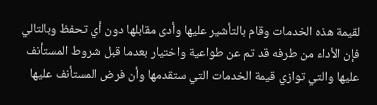لقيمة هذه الخدمات وقام بالتأشير عليها وأدى مقابلها دون أي تحفظ وبالتالي فإن الأداء من طرفه قد تم عن طواعية واختيار بعدما قبل شروط المستأنف عليها والتي توازي قيمة الخدمات التي ستقدمها وأن فرض المستأنف عليها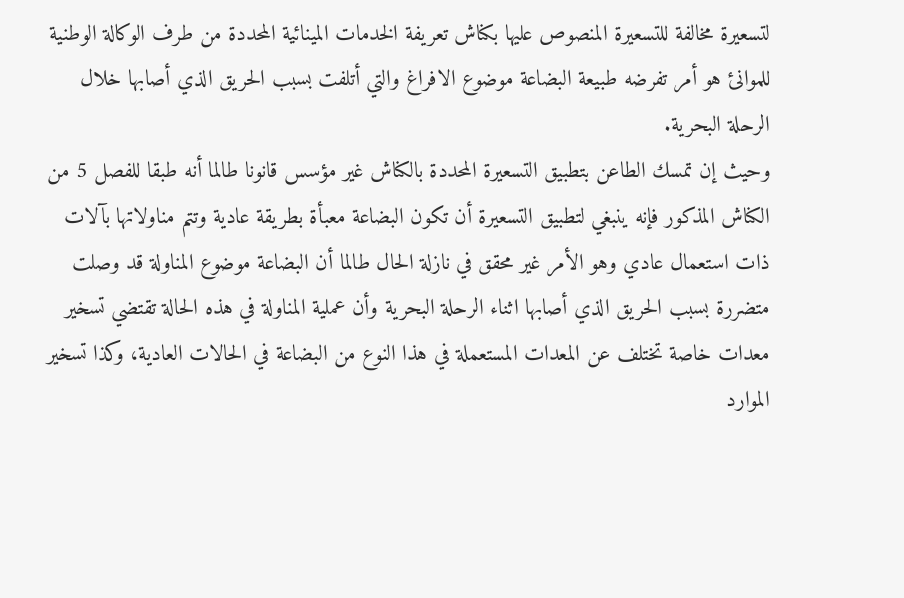لتسعيرة مخالفة للتسعيرة المنصوص عليها بكناش تعريفة الخدمات المينائية المحددة من طرف الوكالة الوطنية للموانئ هو أمر تفرضه طبيعة البضاعة موضوع الافراغ والتي أتلفت بسبب الحريق الذي أصابها خلال الرحلة البحرية.
وحيث إن تمسك الطاعن بتطبيق التسعيرة المحددة بالكناش غير مؤسس قانونا طالما أنه طبقا للفصل 5 من الكناش المذكور فإنه ينبغي لتطبيق التسعيرة أن تكون البضاعة معبأة بطريقة عادية وتتم مناولاتها بآلات ذات استعمال عادي وهو الأمر غير محقق في نازلة الحال طالما أن البضاعة موضوع المناولة قد وصلت متضررة بسبب الحريق الذي أصابها اثناء الرحلة البحرية وأن عملية المناولة في هذه الحالة تقتضي تسخير معدات خاصة تختلف عن المعدات المستعملة في هذا النوع من البضاعة في الحالات العادية، وكذا تسخير الموارد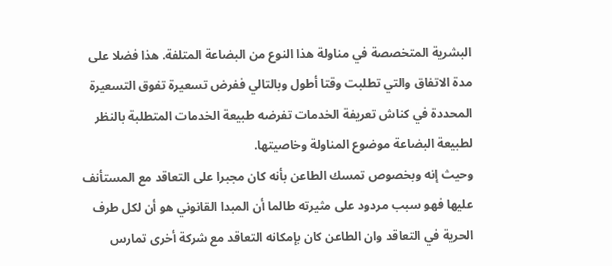البشرية المتخصصة في مناولة هذا النوع من البضاعة المتلفة. هذا فضلا على مدة الاتفاق والتي تطلبت وقتا أطول وبالتالي ففرض تسعيرة تفوق التسعيرة المحددة في كناش تعريفة الخدمات تفرضه طبيعة الخدمات المتطلبة بالنظر لطبيعة البضاعة موضوع المناولة وخاصيتها.
وحيث إنه وبخصوص تمسك الطاعن بأنه كان مجبرا على التعاقد مع المستأنف عليها فهو سبب مردود على مثيرته طالما أن المبدا القانوني هو أن لكل طرف الحرية في التعاقد وان الطاعن كان بإمكانه التعاقد مع شركة أخرى تمارس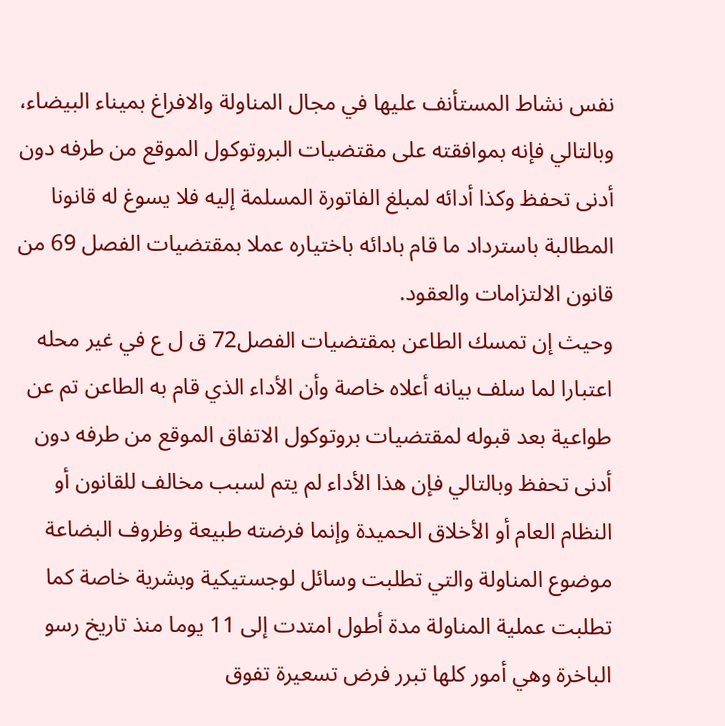نفس نشاط المستأنف عليها في مجال المناولة والافراغ بميناء البيضاء، وبالتالي فإنه بموافقته على مقتضيات البروتوكول الموقع من طرفه دون أدنى تحفظ وكذا أدائه لمبلغ الفاتورة المسلمة إليه فلا يسوغ له قانونا المطالبة باسترداد ما قام بادائه باختياره عملا بمقتضيات الفصل 69 من قانون الالتزامات والعقود.
وحيث إن تمسك الطاعن بمقتضيات الفصل72 ق ل ع في غير محله اعتبارا لما سلف بيانه أعلاه خاصة وأن الأداء الذي قام به الطاعن تم عن طواعية بعد قبوله لمقتضيات بروتوكول الاتفاق الموقع من طرفه دون أدنى تحفظ وبالتالي فإن هذا الأداء لم يتم لسبب مخالف للقانون أو النظام العام أو الأخلاق الحميدة وإنما فرضته طبيعة وظروف البضاعة موضوع المناولة والتي تطلبت وسائل لوجستيكية وبشرية خاصة كما تطلبت عملية المناولة مدة أطول امتدت إلى 11 يوما منذ تاريخ رسو الباخرة وهي أمور كلها تبرر فرض تسعيرة تفوق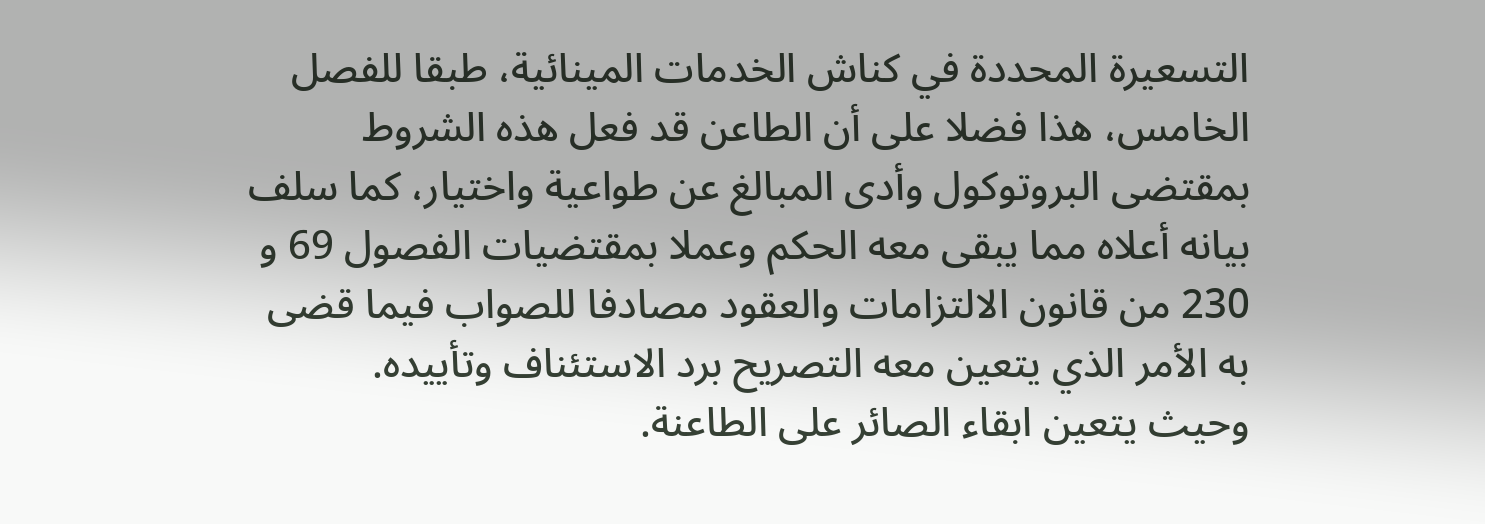التسعيرة المحددة في كناش الخدمات المينائية، طبقا للفصل الخامس، هذا فضلا على أن الطاعن قد فعل هذه الشروط بمقتضى البروتوكول وأدى المبالغ عن طواعية واختيار، كما سلف بيانه أعلاه مما يبقى معه الحكم وعملا بمقتضيات الفصول 69 و 230 من قانون الالتزامات والعقود مصادفا للصواب فيما قضى به الأمر الذي يتعين معه التصريح برد الاستئناف وتأييده.
وحيث يتعين ابقاء الصائر على الطاعنة.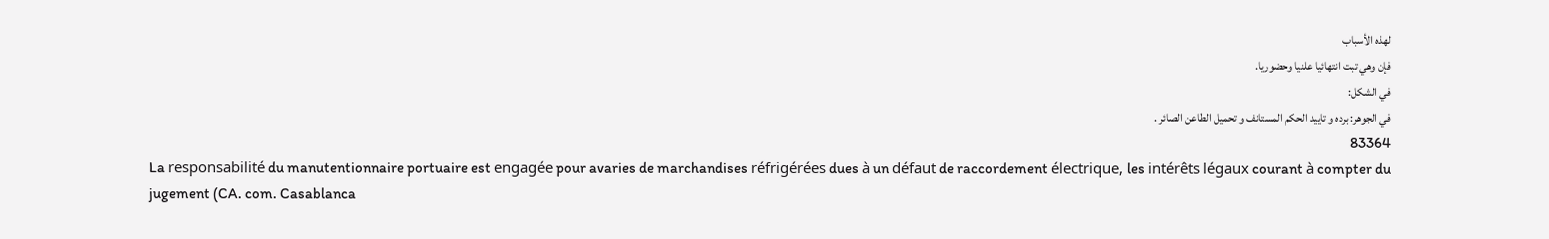لهذه الأسباب
فإن وهي تبت انتهائيا علنيا وحضوريا.
في الشكل:
في الجوهر: برده و تاييد الحكم المستانف و تحميل الطاعن الصائر .
83364
La responsabilité du manutentionnaire portuaire est engagée pour avaries de marchandises réfrigérées dues à un défaut de raccordement électrique, les intérêts légaux courant à compter du jugement (CA. com. Casablanca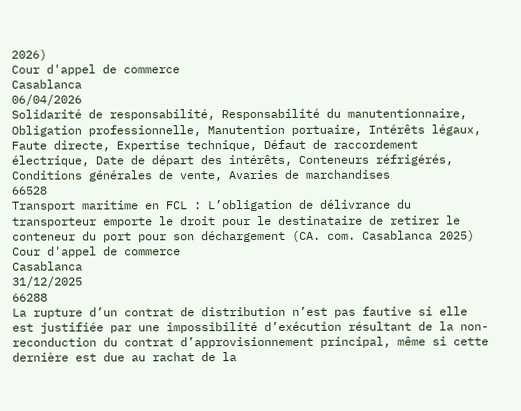2026)
Cour d'appel de commerce
Casablanca
06/04/2026
Solidarité de responsabilité, Responsabilité du manutentionnaire, Obligation professionnelle, Manutention portuaire, Intérêts légaux, Faute directe, Expertise technique, Défaut de raccordement électrique, Date de départ des intérêts, Conteneurs réfrigérés, Conditions générales de vente, Avaries de marchandises
66528
Transport maritime en FCL : L’obligation de délivrance du transporteur emporte le droit pour le destinataire de retirer le conteneur du port pour son déchargement (CA. com. Casablanca 2025)
Cour d'appel de commerce
Casablanca
31/12/2025
66288
La rupture d’un contrat de distribution n’est pas fautive si elle est justifiée par une impossibilité d’exécution résultant de la non-reconduction du contrat d’approvisionnement principal, même si cette dernière est due au rachat de la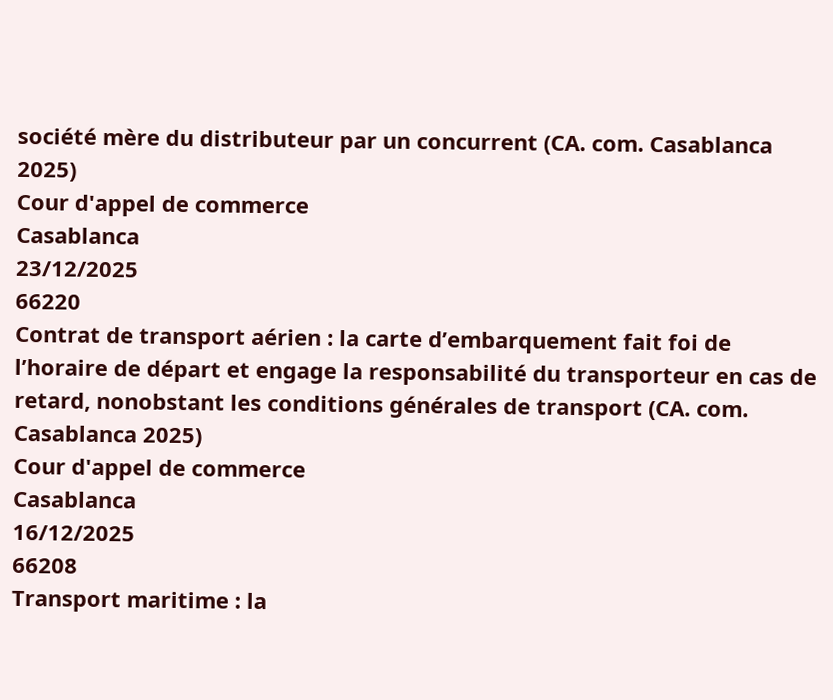société mère du distributeur par un concurrent (CA. com. Casablanca 2025)
Cour d'appel de commerce
Casablanca
23/12/2025
66220
Contrat de transport aérien : la carte d’embarquement fait foi de l’horaire de départ et engage la responsabilité du transporteur en cas de retard, nonobstant les conditions générales de transport (CA. com. Casablanca 2025)
Cour d'appel de commerce
Casablanca
16/12/2025
66208
Transport maritime : la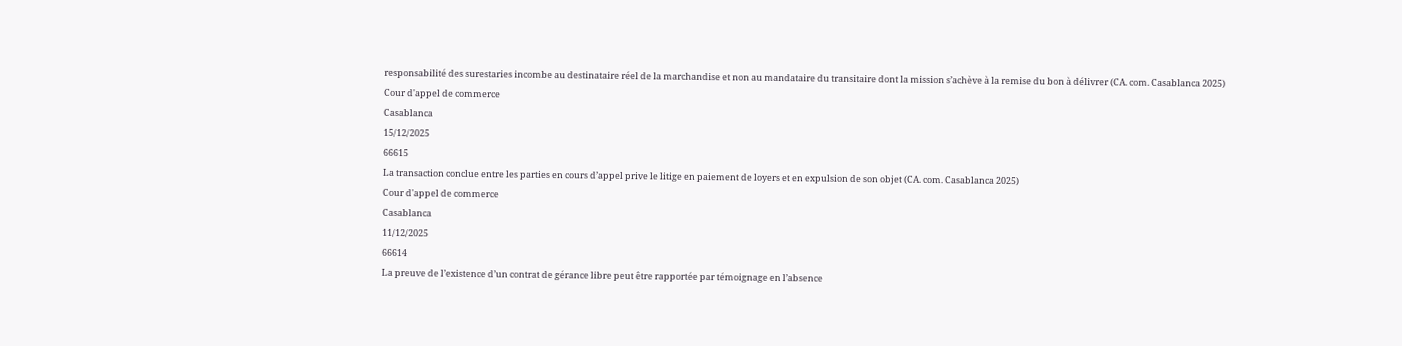responsabilité des surestaries incombe au destinataire réel de la marchandise et non au mandataire du transitaire dont la mission s’achève à la remise du bon à délivrer (CA. com. Casablanca 2025)
Cour d'appel de commerce
Casablanca
15/12/2025
66615
La transaction conclue entre les parties en cours d’appel prive le litige en paiement de loyers et en expulsion de son objet (CA. com. Casablanca 2025)
Cour d'appel de commerce
Casablanca
11/12/2025
66614
La preuve de l’existence d’un contrat de gérance libre peut être rapportée par témoignage en l’absence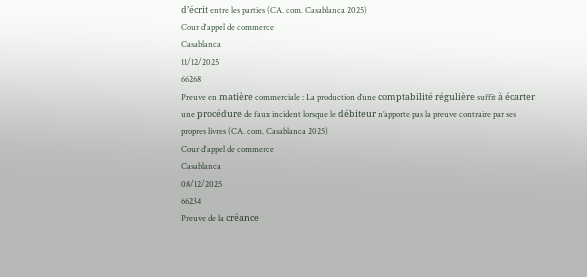d’écrit entre les parties (CA. com. Casablanca 2025)
Cour d'appel de commerce
Casablanca
11/12/2025
66268
Preuve en matière commerciale : La production d’une comptabilité régulière suffit à écarter une procédure de faux incident lorsque le débiteur n’apporte pas la preuve contraire par ses propres livres (CA. com. Casablanca 2025)
Cour d'appel de commerce
Casablanca
08/12/2025
66234
Preuve de la créance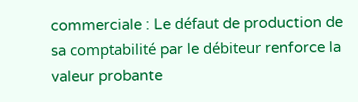commerciale : Le défaut de production de sa comptabilité par le débiteur renforce la valeur probante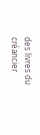des livres du créancier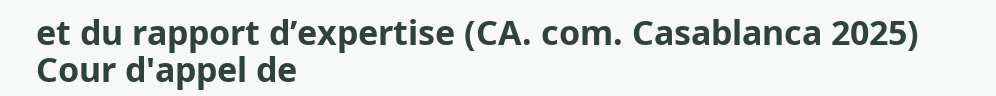et du rapport d’expertise (CA. com. Casablanca 2025)
Cour d'appel de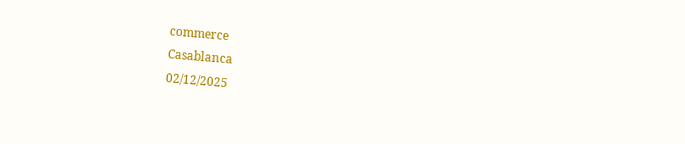commerce
Casablanca
02/12/2025